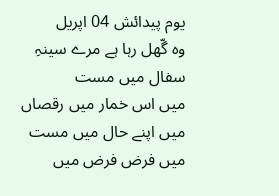یوم پیدائش 04 اپریل
وہ گّھل رہا ہے مرے سینہِ سفال میں مست
میں اس خمار میں رقصاں میں اپنے حال میں مست
میں فرض فرض میں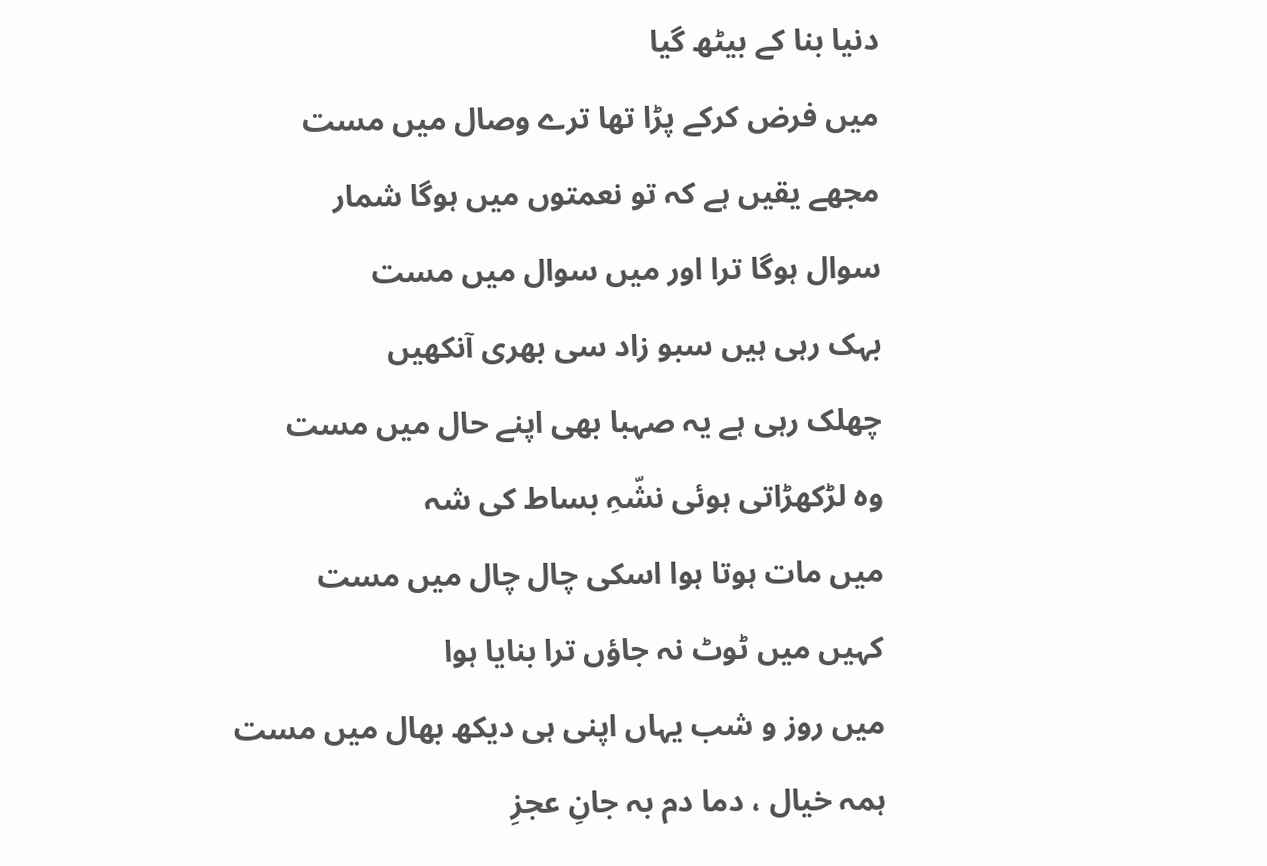دنیا بنا کے بیٹھ گیا
میں فرض کرکے پڑا تھا ترے وصال میں مست
مجھے یقیں ہے کہ تو نعمتوں میں ہوگا شمار
سوال ہوگا ترا اور میں سوال میں مست
بہک رہی ہیں سبو زاد سی بھری آنکھیں
چھلک رہی ہے یہ صہبا بھی اپنے حال میں مست
وہ لڑکھڑاتی ہوئی نشّہِ بساط کی شہ
میں مات ہوتا ہوا اسکی چال چال میں مست
کہیں میں ٹوٹ نہ جاؤں ترا بنایا ہوا
میں روز و شب یہاں اپنی ہی دیکھ بھال میں مست
ہمہ خیال ، دما دم بہ جانِ عجزِ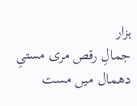ہزار
جمالِ رقص مری مستیِ دھمال میں مست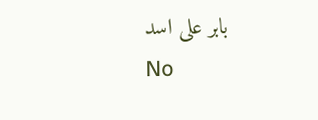بابر علی اسد
No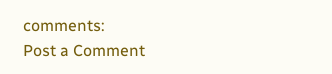comments:
Post a Comment